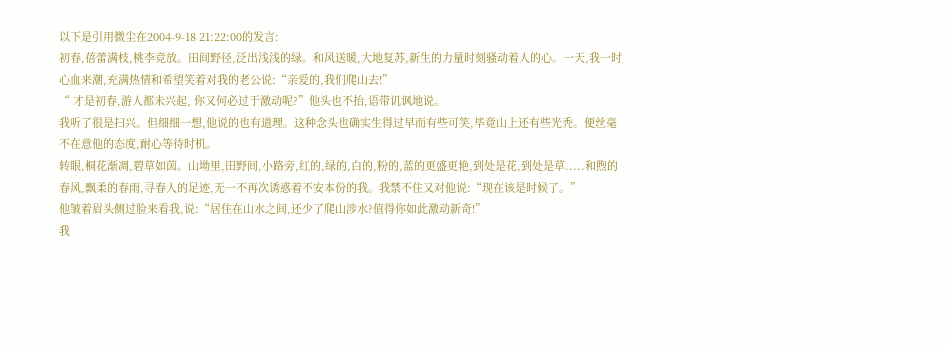以下是引用微尘在2004-9-18 21:22:00的发言:
初春,蓓蕾满枝,桃李竞放。田间野径,泛出浅浅的绿。和风送暖,大地复苏,新生的力量时刻骚动着人的心。一天,我一时心血来潮,充满热情和希望笑着对我的老公说:“亲爱的,我们爬山去!”
“ 才是初春,游人都未兴起, 你又何必过于激动呢?”他头也不抬,语带讥讽地说。
我听了很是扫兴。但细细一想,他说的也有道理。这种念头也确实生得过早而有些可笑,毕竟山上还有些光秃。便丝毫不在意他的态度,耐心等待时机。
转眼,桐花渐凋,碧草如茵。山坳里,田野间,小路旁,红的,绿的,白的,粉的,蓝的更盛更艳,到处是花,到处是草.....和煦的春风,飘柔的春雨,寻春人的足迹,无一不再次诱惑着不安本份的我。我禁不住又对他说:“现在该是时候了。”
他皱着眉头侧过脸来看我,说:“居住在山水之间,还少了爬山涉水?值得你如此激动新奇!”
我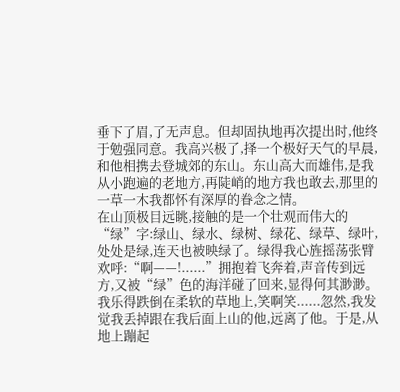垂下了眉,了无声息。但却固执地再次提出时,他终于勉强同意。我高兴极了,择一个极好天气的早晨,和他相携去登城郊的东山。东山高大而雄伟,是我从小跑遍的老地方,再陡峭的地方我也敢去,那里的一草一木我都怀有深厚的眷念之情。
在山顶极目远眺,接触的是一个壮观而伟大的“绿”字:绿山、绿水、绿树、绿花、绿草、绿叶,处处是绿,连天也被映绿了。绿得我心旌摇荡张臂欢呼:“啊——!......”拥抱着飞奔着,声音传到远方,又被“绿”色的海洋碰了回来,显得何其渺渺。我乐得跌倒在柔软的草地上,笑啊笑......忽然,我发觉我丢掉跟在我后面上山的他,远离了他。于是,从地上蹦起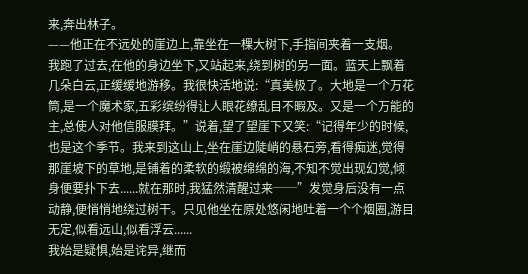来,奔出林子。
——他正在不远处的崖边上,靠坐在一棵大树下,手指间夹着一支烟。
我跑了过去,在他的身边坐下,又站起来,绕到树的另一面。蓝天上飘着几朵白云,正缓缓地游移。我很快活地说:“真美极了。大地是一个万花筒,是一个魔术家,五彩缤纷得让人眼花缭乱目不暇及。又是一个万能的主,总使人对他信服膜拜。”说着,望了望崖下又笑:“记得年少的时候,也是这个季节。我来到这山上,坐在崖边陡峭的悬石旁,看得痴迷,觉得那崖坡下的草地,是铺着的柔软的缎被绵绵的海,不知不觉出现幻觉,倾身便要扑下去......就在那时,我猛然清醒过来──”发觉身后没有一点动静,便悄悄地绕过树干。只见他坐在原处悠闲地吐着一个个烟圈,游目无定,似看远山,似看浮云......
我始是疑惧,始是诧异,继而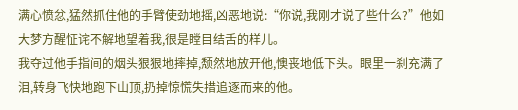满心愤忿,猛然抓住他的手臂使劲地摇,凶恶地说:“你说,我刚才说了些什么?”他如大梦方醒怔诧不解地望着我,很是瞠目结舌的样儿。
我夺过他手指间的烟头狠狠地摔掉,颓然地放开他,懊丧地低下头。眼里一刹充满了泪,转身飞快地跑下山顶,扔掉惊慌失措追逐而来的他。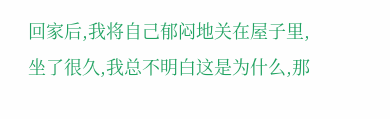回家后,我将自己郁闷地关在屋子里,坐了很久,我总不明白这是为什么,那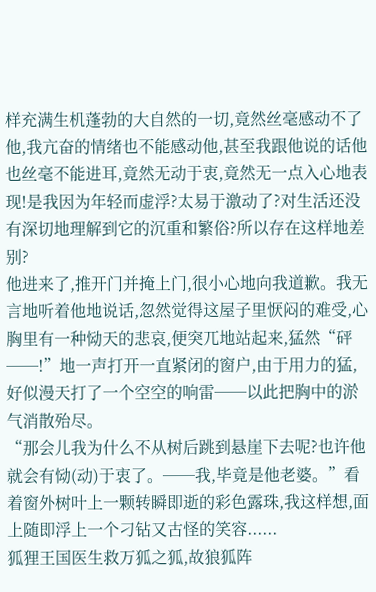样充满生机蓬勃的大自然的一切,竟然丝毫感动不了他,我亢奋的情绪也不能感动他,甚至我跟他说的话他也丝毫不能进耳,竟然无动于衷,竟然无一点入心地表现!是我因为年轻而虚浮?太易于激动了?对生活还没有深切地理解到它的沉重和繁俗?所以存在这样地差别?
他进来了,推开门并掩上门,很小心地向我道歉。我无言地听着他地说话,忽然觉得这屋子里恹闷的难受,心胸里有一种恸天的悲哀,便突兀地站起来,猛然“砰──!”地一声打开一直紧闭的窗户,由于用力的猛,好似漫天打了一个空空的响雷──以此把胸中的淤气消散殆尽。
“那会儿我为什么不从树后跳到悬崖下去呢?也许他就会有恸(动)于衷了。──我,毕竟是他老婆。”看着窗外树叶上一颗转瞬即逝的彩色露珠,我这样想,面上随即浮上一个刁钻又古怪的笑容......
狐狸王国医生救万狐之狐,故狼狐阵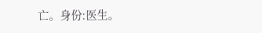亡。身份:医生。